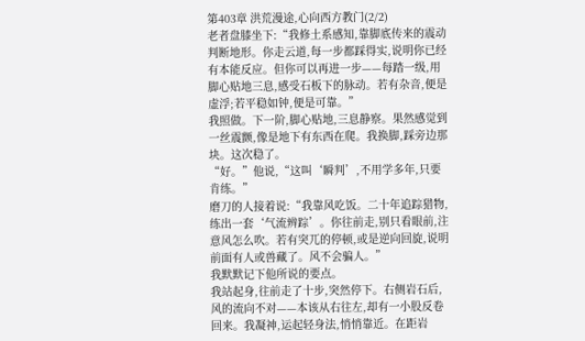第403章 洪荒漫途,心向西方教门(2/2)
老者盘膝坐下:“我修土系感知,靠脚底传来的震动判断地形。你走云道,每一步都踩得实,说明你已经有本能反应。但你可以再进一步——每踏一级,用脚心贴地三息,感受石板下的脉动。若有杂音,便是虚浮;若平稳如钟,便是可靠。”
我照做。下一阶,脚心贴地,三息静察。果然感觉到一丝震颤,像是地下有东西在爬。我换脚,踩旁边那块。这次稳了。
“好。”他说,“这叫‘瞬判’,不用学多年,只要肯练。”
磨刀的人接着说:“我靠风吃饭。二十年追踪猎物,练出一套‘气流辨踪’。你往前走,别只看眼前,注意风怎么吹。若有突兀的停顿,或是逆向回旋,说明前面有人或兽藏了。风不会骗人。”
我默默记下他所说的要点。
我站起身,往前走了十步,突然停下。右侧岩石后,风的流向不对——本该从右往左,却有一小股反卷回来。我凝神,运起轻身法,悄悄靠近。在距岩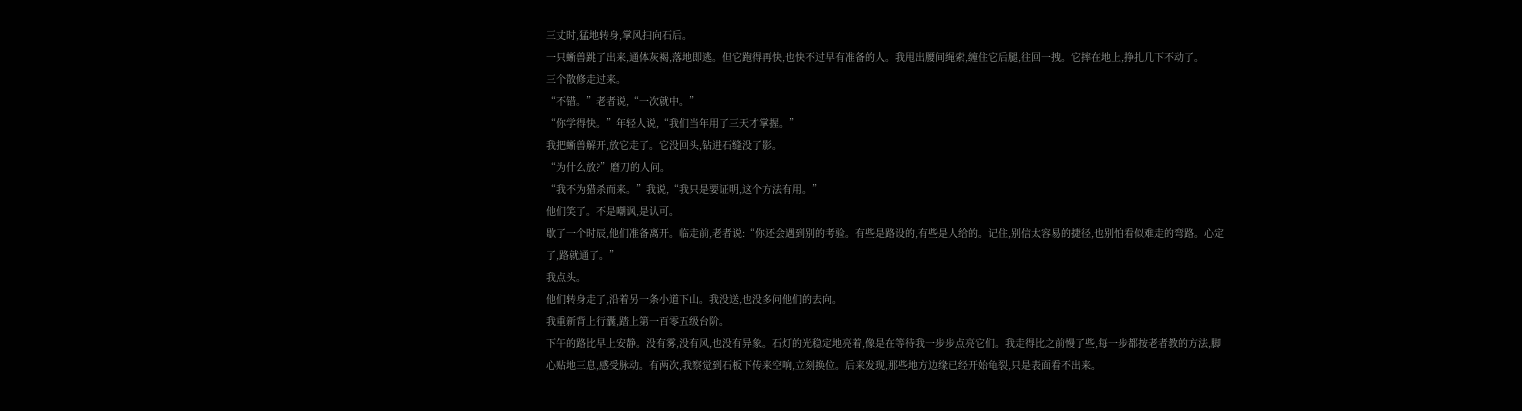三丈时,猛地转身,掌风扫向石后。
一只蜥兽跳了出来,通体灰褐,落地即逃。但它跑得再快,也快不过早有准备的人。我甩出腰间绳索,缠住它后腿,往回一拽。它摔在地上,挣扎几下不动了。
三个散修走过来。
“不错。”老者说,“一次就中。”
“你学得快。”年轻人说,“我们当年用了三天才掌握。”
我把蜥兽解开,放它走了。它没回头,钻进石缝没了影。
“为什么放?”磨刀的人问。
“我不为猎杀而来。”我说,“我只是要证明,这个方法有用。”
他们笑了。不是嘲讽,是认可。
歇了一个时辰,他们准备离开。临走前,老者说:“你还会遇到别的考验。有些是路设的,有些是人给的。记住,别信太容易的捷径,也别怕看似难走的弯路。心定了,路就通了。”
我点头。
他们转身走了,沿着另一条小道下山。我没送,也没多问他们的去向。
我重新背上行囊,踏上第一百零五级台阶。
下午的路比早上安静。没有雾,没有风,也没有异象。石灯的光稳定地亮着,像是在等待我一步步点亮它们。我走得比之前慢了些,每一步都按老者教的方法,脚心贴地三息,感受脉动。有两次,我察觉到石板下传来空响,立刻换位。后来发现,那些地方边缘已经开始龟裂,只是表面看不出来。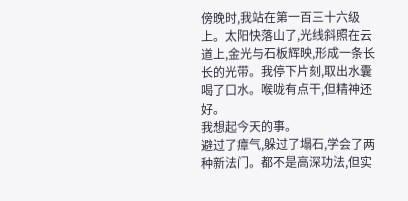傍晚时,我站在第一百三十六级上。太阳快落山了,光线斜照在云道上,金光与石板辉映,形成一条长长的光带。我停下片刻,取出水囊喝了口水。喉咙有点干,但精神还好。
我想起今天的事。
避过了瘴气,躲过了塌石,学会了两种新法门。都不是高深功法,但实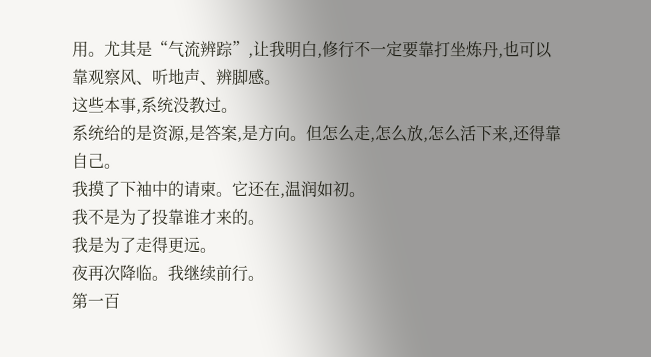用。尤其是“气流辨踪”,让我明白,修行不一定要靠打坐炼丹,也可以靠观察风、听地声、辨脚感。
这些本事,系统没教过。
系统给的是资源,是答案,是方向。但怎么走,怎么放,怎么活下来,还得靠自己。
我摸了下袖中的请柬。它还在,温润如初。
我不是为了投靠谁才来的。
我是为了走得更远。
夜再次降临。我继续前行。
第一百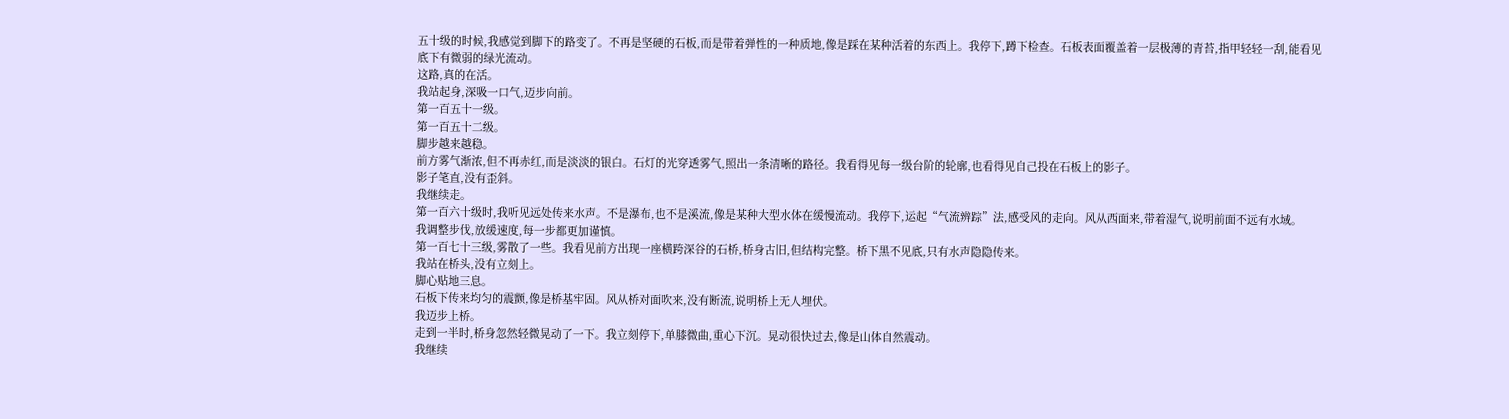五十级的时候,我感觉到脚下的路变了。不再是坚硬的石板,而是带着弹性的一种质地,像是踩在某种活着的东西上。我停下,蹲下检查。石板表面覆盖着一层极薄的青苔,指甲轻轻一刮,能看见底下有微弱的绿光流动。
这路,真的在活。
我站起身,深吸一口气,迈步向前。
第一百五十一级。
第一百五十二级。
脚步越来越稳。
前方雾气渐浓,但不再赤红,而是淡淡的银白。石灯的光穿透雾气,照出一条清晰的路径。我看得见每一级台阶的轮廓,也看得见自己投在石板上的影子。
影子笔直,没有歪斜。
我继续走。
第一百六十级时,我听见远处传来水声。不是瀑布,也不是溪流,像是某种大型水体在缓慢流动。我停下,运起“气流辨踪”法,感受风的走向。风从西面来,带着湿气,说明前面不远有水域。
我调整步伐,放缓速度,每一步都更加谨慎。
第一百七十三级,雾散了一些。我看见前方出现一座横跨深谷的石桥,桥身古旧,但结构完整。桥下黑不见底,只有水声隐隐传来。
我站在桥头,没有立刻上。
脚心贴地三息。
石板下传来均匀的震颤,像是桥基牢固。风从桥对面吹来,没有断流,说明桥上无人埋伏。
我迈步上桥。
走到一半时,桥身忽然轻微晃动了一下。我立刻停下,单膝微曲,重心下沉。晃动很快过去,像是山体自然震动。
我继续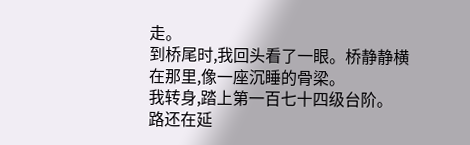走。
到桥尾时,我回头看了一眼。桥静静横在那里,像一座沉睡的骨梁。
我转身,踏上第一百七十四级台阶。
路还在延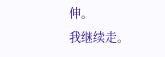伸。
我继续走。